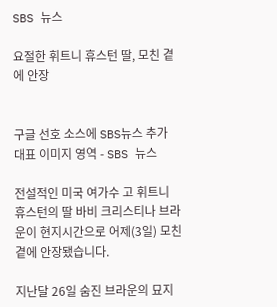SBS 뉴스

요절한 휘트니 휴스턴 딸, 모친 곁에 안장


구글 선호 소스에 SBS뉴스 추가
대표 이미지 영역 - SBS 뉴스

전설적인 미국 여가수 고 휘트니 휴스턴의 딸 바비 크리스티나 브라운이 현지시간으로 어제(3일) 모친 곁에 안장됐습니다.

지난달 26일 숨진 브라운의 묘지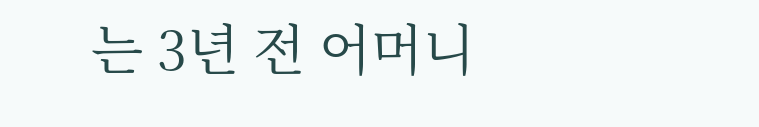는 3년 전 어머니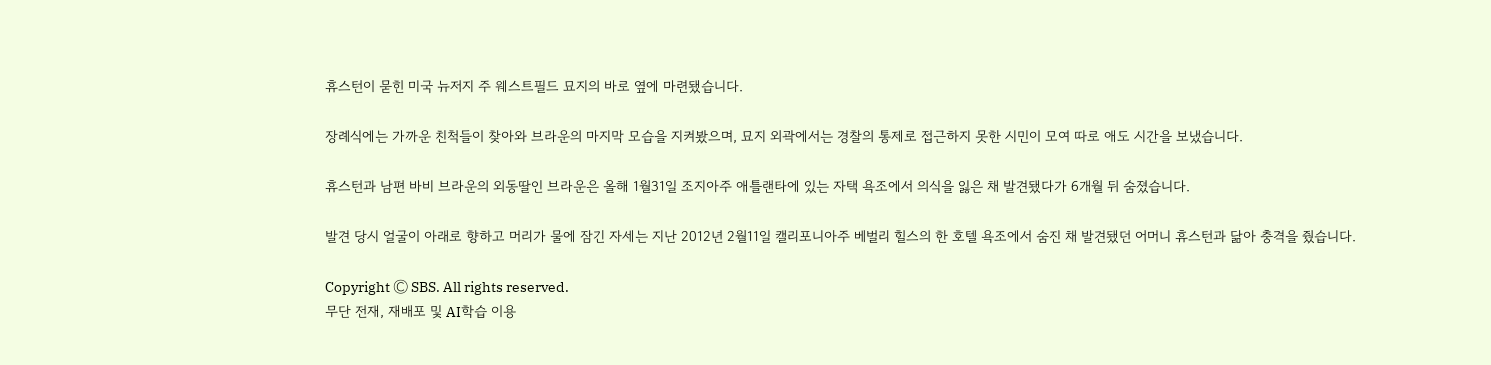휴스턴이 묻힌 미국 뉴저지 주 웨스트필드 묘지의 바로 옆에 마련됐습니다.

장례식에는 가까운 친척들이 찾아와 브라운의 마지막 모습을 지켜봤으며, 묘지 외곽에서는 경찰의 통제로 접근하지 못한 시민이 모여 따로 애도 시간을 보냈습니다.

휴스턴과 남편 바비 브라운의 외동딸인 브라운은 올해 1월31일 조지아주 애틀랜타에 있는 자택 욕조에서 의식을 잃은 채 발견됐다가 6개월 뒤 숨졌습니다.

발견 당시 얼굴이 아래로 향하고 머리가 물에 잠긴 자세는 지난 2012년 2월11일 캘리포니아주 베벌리 힐스의 한 호텔 욕조에서 숨진 채 발견됐던 어머니 휴스턴과 닮아 충격을 줬습니다.

Copyright Ⓒ SBS. All rights reserved.
무단 전재, 재배포 및 AI학습 이용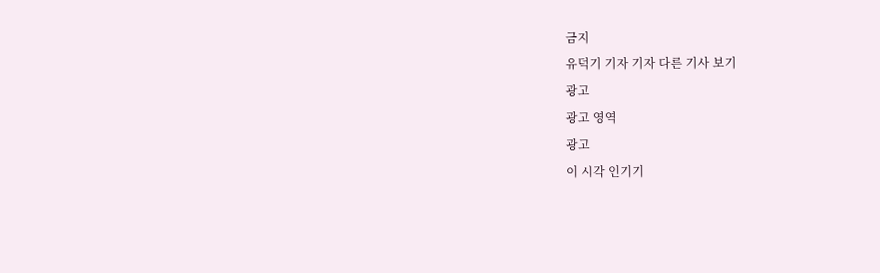금지
유덕기 기자 기자 다른 기사 보기
광고
광고 영역
광고
이 시각 인기기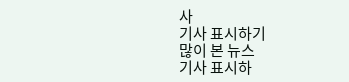사
기사 표시하기
많이 본 뉴스
기사 표시하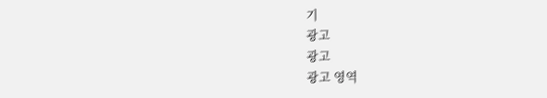기
광고
광고
광고 영역